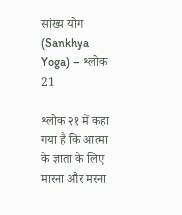सांख्य योग (Sankhya Yoga) – श्लोक 21

श्लोक २१ में कहा गया है कि आत्मा के ज्ञाता के लिए मारना और मरना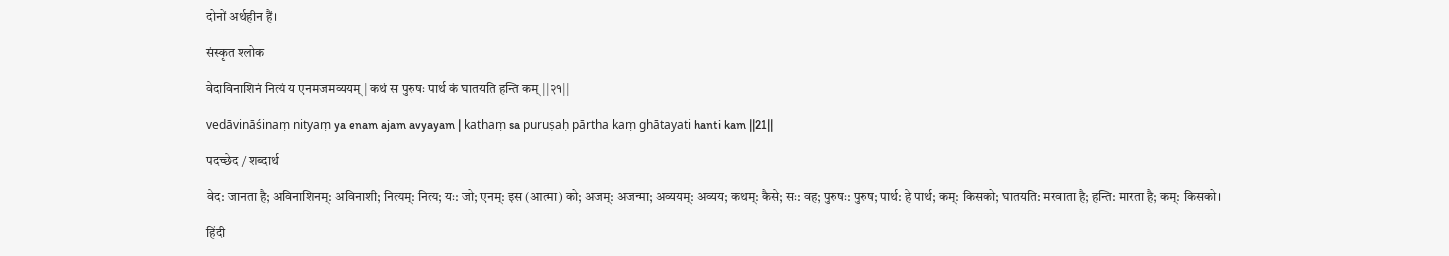दोनों अर्थहीन हैं।

संस्कृत श्लोक

वेदाविनाशिनं नित्यं य एनमजमव्ययम् | कथं स पुरुषः पार्थ कं घातयति हन्ति कम् ||२१||

vedāvināśinaṃ nityaṃ ya enam ajam avyayam | kathaṃ sa puruṣaḥ pārtha kaṃ ghātayati hanti kam ||21||

पदच्छेद / शब्दार्थ

वेद: जानता है; अविनाशिनम्: अविनाशी; नित्यम्: नित्य; यः: जो; एनम्: इस (आत्मा) को; अजम्: अजन्मा; अव्ययम्: अव्यय; कथम्: कैसे; सः: वह; पुरुषः: पुरुष; पार्थ: हे पार्थ; कम्: किसको; घातयति: मरवाता है; हन्ति: मारता है; कम्: किसको।

हिंदी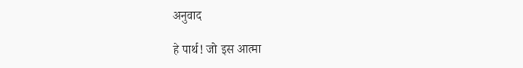अनुवाद

हे पार्थ! जो इस आत्मा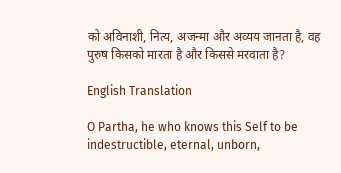को अविनाशी, नित्य, अजन्मा और अव्यय जानता है, वह पुरुष किसको मारता है और किससे मरवाता है?

English Translation

O Partha, he who knows this Self to be indestructible, eternal, unborn,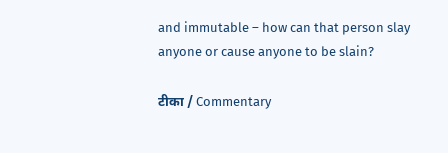and immutable – how can that person slay anyone or cause anyone to be slain?

टीका / Commentary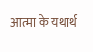आत्मा के यथार्थ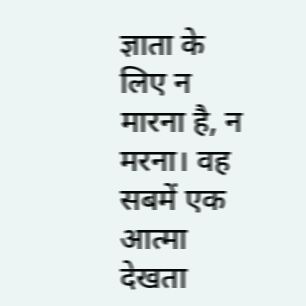ज्ञाता के लिए न मारना है, न मरना। वह सबमें एक आत्मा देखता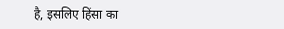है, इसलिए हिंसा का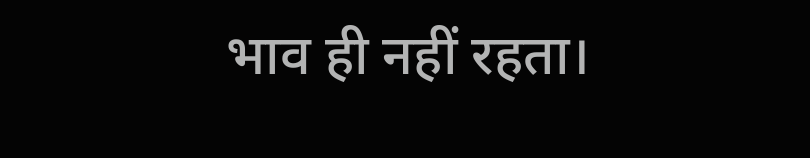भाव ही नहीं रहता।